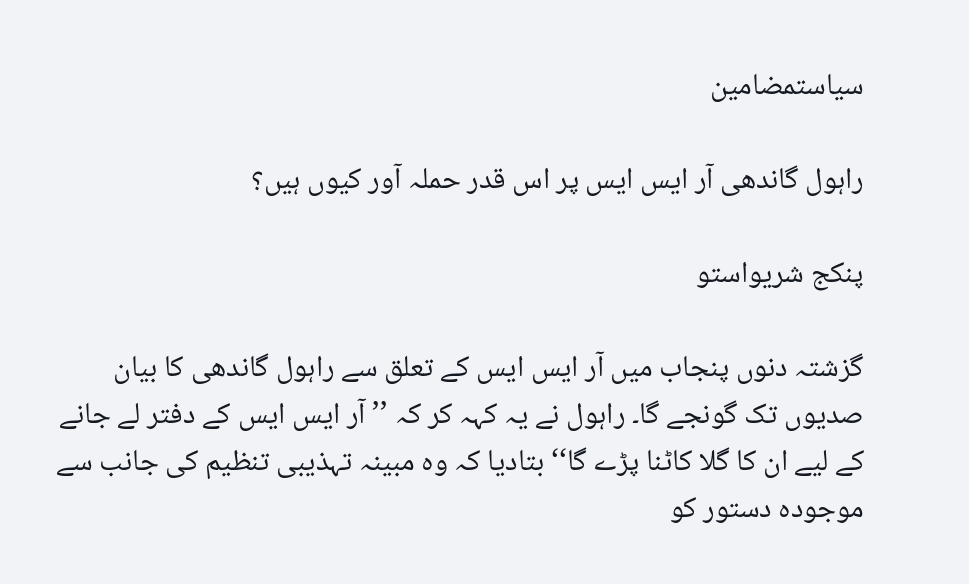سیاستمضامین

راہول گاندھی آر ایس ایس پر اس قدر حملہ آور کیوں ہیں؟

پنکج شریواستو

گزشتہ دنوں پنجاب میں آر ایس ایس کے تعلق سے راہول گاندھی کا بیان صدیوں تک گونجے گا۔ راہول نے یہ کہہ کر کہ ’’ آر ایس ایس کے دفتر لے جانے کے لیے ان کا گلا کاٹنا پڑے گا‘‘ بتادیا کہ وہ مبینہ تہذیبی تنظیم کی جانب سے موجودہ دستور کو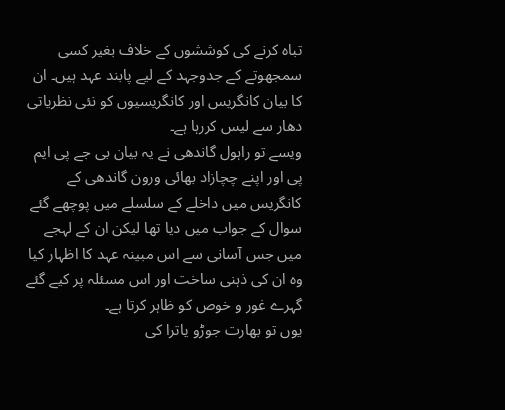تباہ کرنے کی کوششوں کے خلاف بغیر کسی سمجھوتے کے جدوجہد کے لیے پابند عہد ہیں۔ ان کا بیان کانگریس اور کانگریسیوں کو نئی نظریاتی دھار سے لیس کررہا ہے۔
ویسے تو راہول گاندھی نے یہ بیان بی جے پی ایم پی اور اپنے چچازاد بھائی ورون گاندھی کے کانگریس میں داخلے کے سلسلے میں پوچھے گئے سوال کے جواب میں دیا تھا لیکن ان کے لہجے میں جس آسانی سے اس مبینہ عہد کا اظہار کیا وہ ان کی ذہنی ساخت اور اس مسئلہ پر کیے گئے گہرے غور و خوص کو ظاہر کرتا ہے۔
یوں تو بھارت جوڑو یاترا کی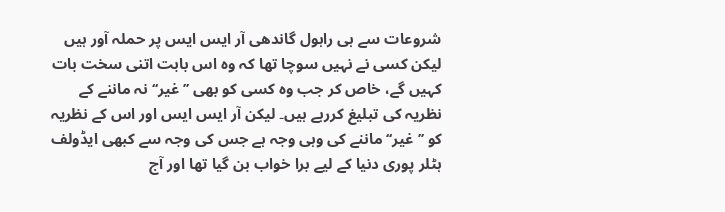شروعات سے ہی راہول گاندھی آر ایس ایس پر حملہ آور ہیں لیکن کسی نے نہیں سوچا تھا کہ وہ اس بابت اتنی سخت بات کہیں گے، خاص کر جب وہ کسی کو بھی ’’غیر‘‘ نہ ماننے کے نظریہ کی تبلیغ کررہے ہیں۔ لیکن آر ایس ایس اور اس کے نظریہ کو ’’غیر‘‘ ماننے کی وہی وجہ ہے جس کی وجہ سے کبھی ایڈولف ہٹلر پوری دنیا کے لیے برا خواب بن گیا تھا اور آج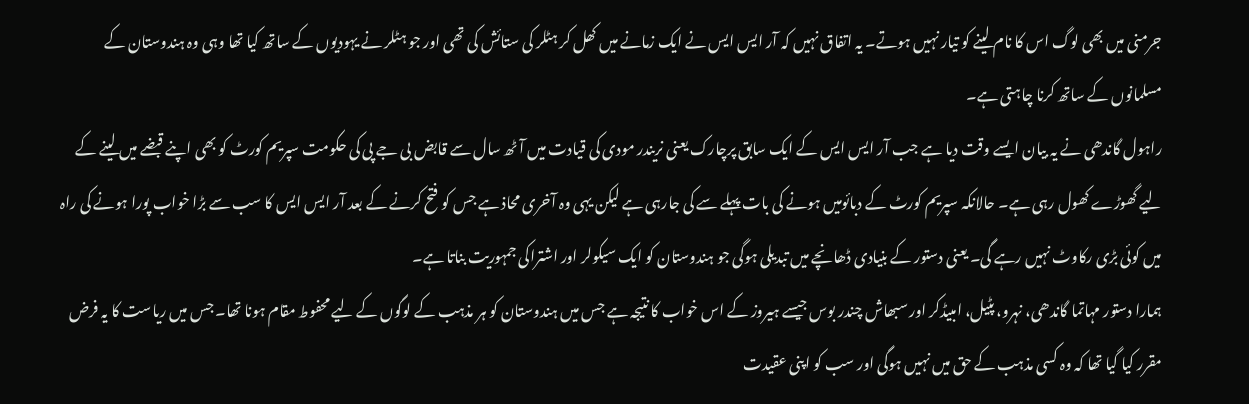جرمنی میں بھی لوگ اس کا نام لینے کو تیار نہیں ہوتے۔ یہ اتفاق نہیں کہ آر ایس ایس نے ایک زمانے میں کھل کر ہٹلر کی ستائش کی تھی اور جو ہٹلر نے یہودیوں کے ساتھ کیا تھا وہی وہ ہندوستان کے مسلمانوں کے ساتھ کرنا چاہتی ہے۔
راہول گاندھی نے یہ بیان ایسے وقت دیا ہے جب آر ایس ایس کے ایک سابق پرچارک یعنی نریندر مودی کی قیادت میں آٹھ سال سے قابض بی جے پی کی حکومت سپریم کورٹ کو بھی اپنے قبضے میں لینے کے لیے گھوڑے کھول رہی ہے۔ حالانکہ سپریم کورٹ کے دبائومیں ہونے کی بات پہلے سے کی جارہی ہے لیکن یہی وہ آخری محاذ ہے جس کو فتح کرنے کے بعد آر ایس ایس کا سب سے بڑا خواب پورا ہونے کی راہ میں کوئی بڑی رکاوٹ نہیں رہے گی۔ یعنی دستور کے بنیادی ڈھانچے میں تبدیلی ہوگی جو ہندوستان کو ایک سیکولر اور اشتراکی جمہوریت بناتا ہے۔
ہمارا دستور مہاتما گاندھی، نہرو، پٹیل، امبیڈکر اور سبھاش چندر بوس جیسے ہیروز کے اس خواب کا نتیجہ ہے جس میں ہندوستان کو ہر مذہب کے لوگوں کے لیے محفوط مقام ہونا تھا۔ جس میں ریاست کا یہ فرض مقرر کیا گیا تھا کہ وہ کسی مذہب کے حق میں نہیں ہوگی اور سب کو اپنی عقیدت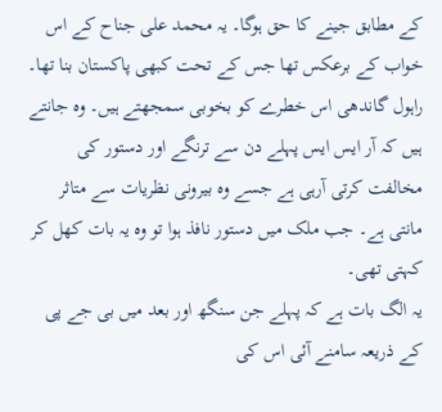کے مطابق جینے کا حق ہوگا۔ یہ محمد علی جناح کے اس خواب کے برعکس تھا جس کے تحت کبھی پاکستان بنا تھا۔
راہول گاندھی اس خطرے کو بخوبی سمجھتے ہیں۔ وہ جانتے ہیں کہ آر ایس ایس پہلے دن سے ترنگے اور دستور کی مخالفت کرتی آرہی ہے جسے وہ بیرونی نظریات سے متاثر مانتی ہے۔ جب ملک میں دستور نافذ ہوا تو وہ یہ بات کھل کر کہتی تھی۔
یہ الگ بات ہے کہ پہلے جن سنگھ اور بعد میں بی جے پی کے ذریعہ سامنے آئی اس کی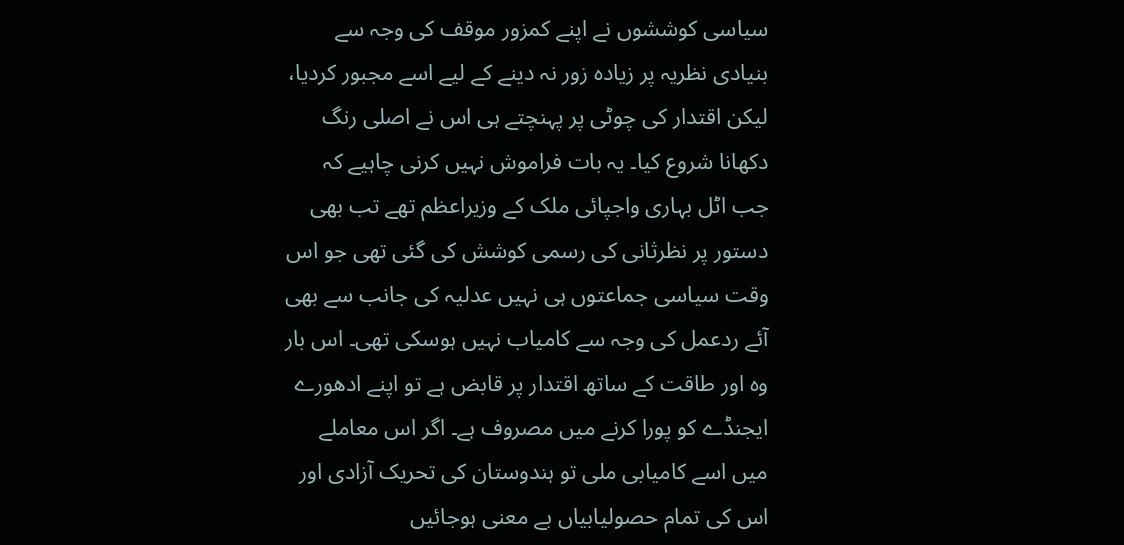سیاسی کوششوں نے اپنے کمزور موقف کی وجہ سے بنیادی نظریہ پر زیادہ زور نہ دینے کے لیے اسے مجبور کردیا، لیکن اقتدار کی چوٹی پر پہنچتے ہی اس نے اصلی رنگ دکھانا شروع کیا۔ یہ بات فراموش نہیں کرنی چاہیے کہ جب اٹل بہاری واجپائی ملک کے وزیراعظم تھے تب بھی دستور پر نظرثانی کی رسمی کوشش کی گئی تھی جو اس وقت سیاسی جماعتوں ہی نہیں عدلیہ کی جانب سے بھی آئے ردعمل کی وجہ سے کامیاب نہیں ہوسکی تھی۔ اس بار وہ اور طاقت کے ساتھ اقتدار پر قابض ہے تو اپنے ادھورے ایجنڈے کو پورا کرنے میں مصروف ہے۔ اگر اس معاملے میں اسے کامیابی ملی تو ہندوستان کی تحریک آزادی اور اس کی تمام حصولیابیاں بے معنی ہوجائیں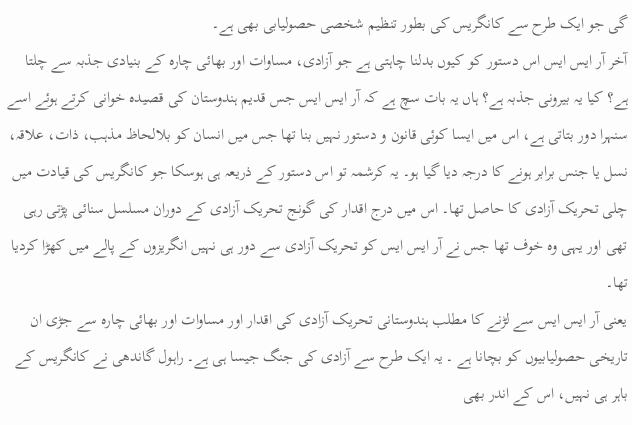گی جو ایک طرح سے کانگریس کی بطور تنظیم شخصی حصولیابی بھی ہے۔
آخر آر ایس ایس اس دستور کو کیوں بدلنا چاہتی ہے جو آزادی، مساوات اور بھائی چارہ کے بنیادی جذبہ سے چلتا ہے؟ کیا یہ بیرونی جذبہ ہے؟ ہاں یہ بات سچ ہے کہ آر ایس ایس جس قدیم ہندوستان کی قصیدہ خوانی کرتے ہوئے اسے سنہرا دور بتاتی ہے، اس میں ایسا کوئی قانون و دستور نہیں بنا تھا جس میں انسان کو بلالحاظ مذہب، ذات، علاقہ، نسل یا جنس برابر ہونے کا درجہ دیا گیا ہو۔ یہ کرشمہ تو اس دستور کے ذریعہ ہی ہوسکا جو کانگریس کی قیادت میں چلی تحریک آزادی کا حاصل تھا۔ اس میں درج اقدار کی گونج تحریک آزادی کے دوران مسلسل سنائی پڑتی رہی تھی اور یہی وہ خوف تھا جس نے آر ایس ایس کو تحریک آزادی سے دور ہی نہیں انگریزوں کے پالے میں کھڑا کردیا تھا۔
یعنی آر ایس ایس سے لڑنے کا مطلب ہندوستانی تحریک آزادی کی اقدار اور مساوات اور بھائی چارہ سے جڑی ان تاریخی حصولیابیوں کو بچانا ہے ۔ یہ ایک طرح سے آزادی کی جنگ جیسا ہی ہے۔ راہول گاندھی نے کانگریس کے باہر ہی نہیں، اس کے اندر بھی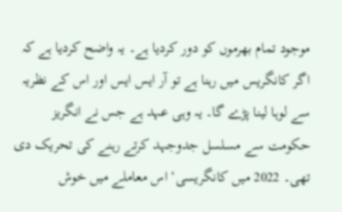موجود تمام بھرموں کو دور کردیا ہے۔ یہ واضح کردیا ہے کہ اگر کانگریس میں رہنا ہے تو آر ایس ایس اور اس کے نظریہ سے لوہا لینا پڑے گا۔ یہ وہی عہد ہے جس نے انگریز حکومت سے مسلسل جدوجہد کرتے رہنے کی تحریک دی تھی۔ 2022 میں کانگریسی‘ اس معاملے میں خوش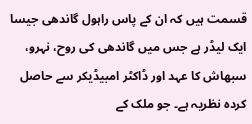قسمت ہیں کہ ان کے پاس راہول گاندھی جیسا ایک لیڈر ہے جس میں گاندھی کی روح، نہرو، سبھاش کا عہد اور ڈاکٹر امبیڈیکر سے حاصل کردہ نظریہ ہے۔ جو ملک کے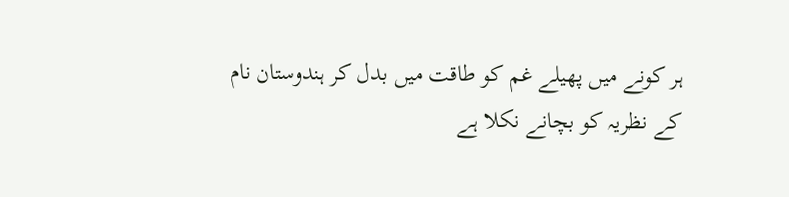ہر کونے میں پھیلے غم کو طاقت میں بدل کر ہندوستان نام کے نظریہ کو بچانے نکلا ہے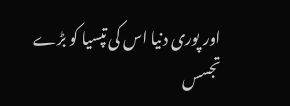اور پوری دنیا اس کی تپسیا کو بڑے تجسس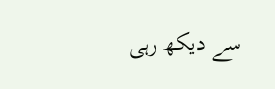سے دیکھ رہی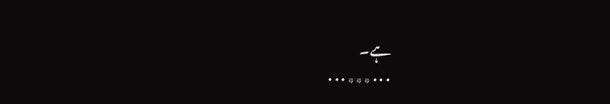ہے۔
۰۰۰٭٭٭۰۰۰